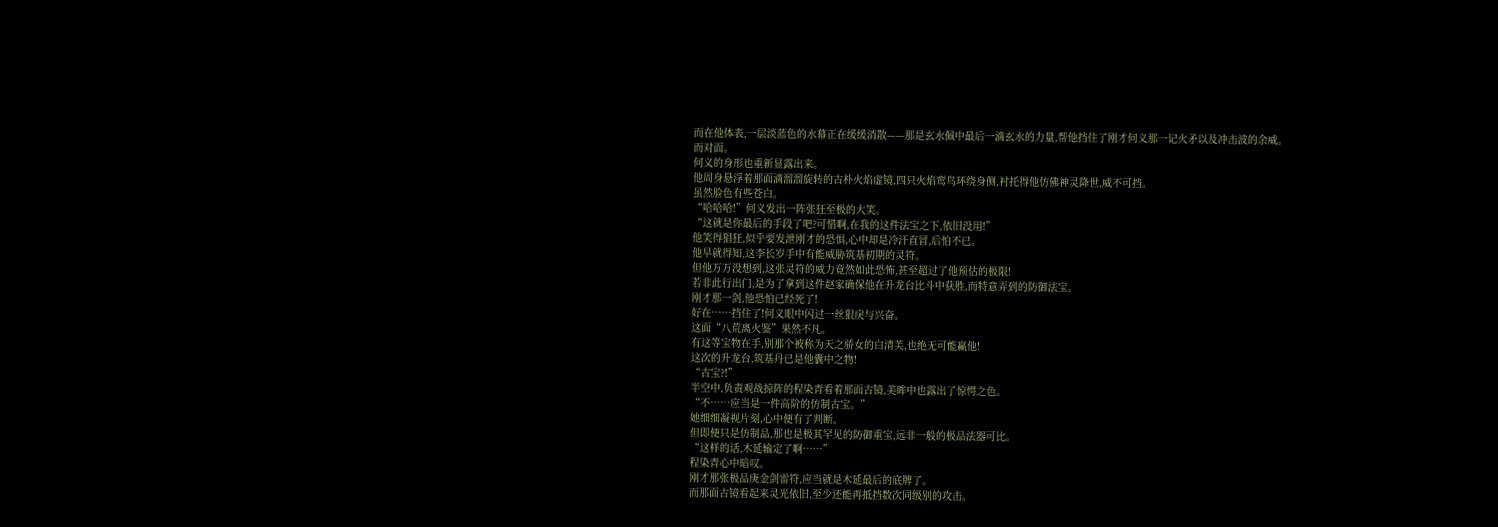而在他体表,一层淡蓝色的水幕正在缓缓消散——那是玄水佩中最后一滴玄水的力量,帮他挡住了刚才何义那一记火矛以及冲击波的余威。
而对面。
何义的身形也重新显露出来。
他周身悬浮着那面滴溜溜旋转的古朴火焰虚镜,四只火焰鸾鸟环绕身侧,衬托得他仿佛神灵降世,威不可挡。
虽然脸色有些苍白。
“哈哈哈!”何义发出一阵张狂至极的大笑。
“这就是你最后的手段了吧?可惜啊,在我的这件法宝之下,依旧没用!”
他笑得猖狂,似乎要发泄刚才的恐惧,心中却是冷汗直冒,后怕不已。
他早就得知,这李长岁手中有能威胁筑基初期的灵符。
但他万万没想到,这张灵符的威力竟然如此恐怖,甚至超过了他预估的极限!
若非此行出门,是为了拿到这件赵家确保他在升龙台比斗中获胜,而特意弄到的防御法宝。
刚才那一剑,他恐怕已经死了!
好在……挡住了!何义眼中闪过一丝狠戾与兴奋。
这面“八荒离火鉴”果然不凡。
有这等宝物在手,别那个被称为天之骄女的白清芙,也绝无可能赢他!
这次的升龙台,筑基丹已是他囊中之物!
“古宝?!”
半空中,负责观战掠阵的程染青看着那面古镜,美眸中也露出了惊愕之色。
“不……应当是一件高阶的仿制古宝。”
她细细凝视片刻,心中便有了判断。
但即便只是仿制品,那也是极其罕见的防御重宝,远非一般的极品法器可比。
“这样的话,木延输定了啊……”
程染青心中暗叹。
刚才那张极品庚金剑雷符,应当就是木延最后的底牌了。
而那面古镜看起来灵光依旧,至少还能再抵挡数次同级别的攻击。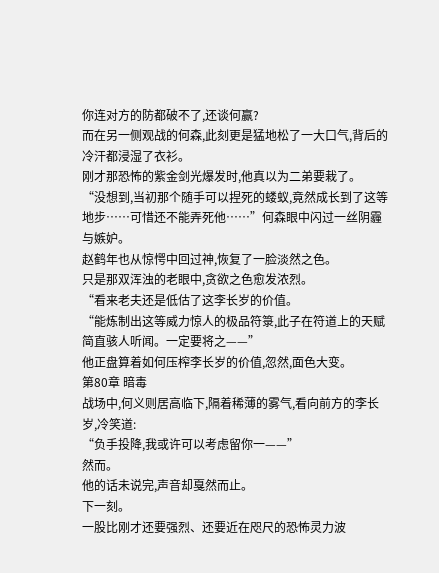你连对方的防都破不了,还谈何赢?
而在另一侧观战的何森,此刻更是猛地松了一大口气,背后的冷汗都浸湿了衣衫。
刚才那恐怖的紫金剑光爆发时,他真以为二弟要栽了。
“没想到,当初那个随手可以捏死的蝼蚁,竟然成长到了这等地步……可惜还不能弄死他……”何森眼中闪过一丝阴霾与嫉妒。
赵鹤年也从惊愕中回过神,恢复了一脸淡然之色。
只是那双浑浊的老眼中,贪欲之色愈发浓烈。
“看来老夫还是低估了这李长岁的价值。
“能炼制出这等威力惊人的极品符箓,此子在符道上的天赋简直骇人听闻。一定要将之——”
他正盘算着如何压榨李长岁的价值,忽然,面色大变。
第80章 暗毒
战场中,何义则居高临下,隔着稀薄的雾气,看向前方的李长岁,冷笑道:
“负手投降,我或许可以考虑留你一——”
然而。
他的话未说完,声音却戛然而止。
下一刻。
一股比刚才还要强烈、还要近在咫尺的恐怖灵力波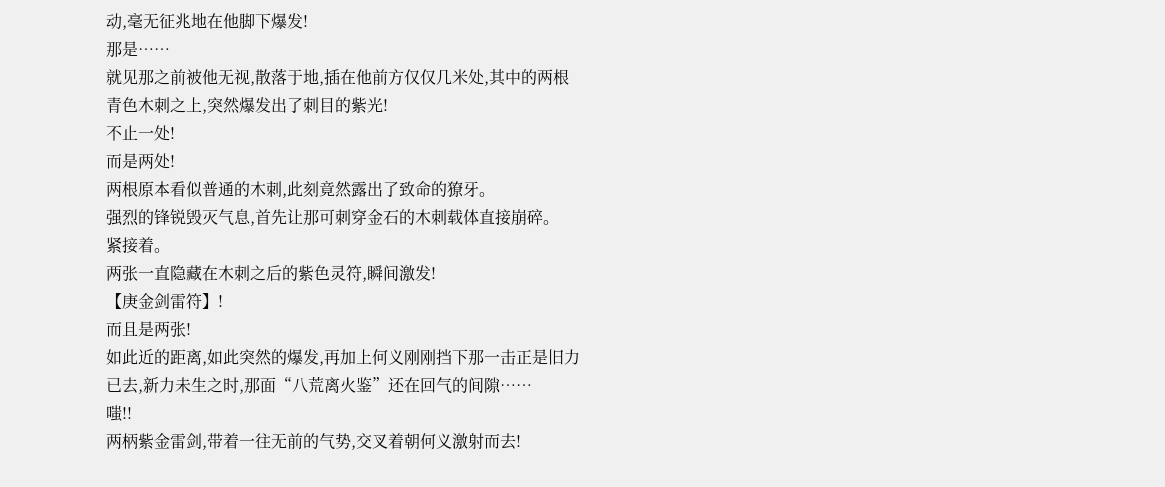动,毫无征兆地在他脚下爆发!
那是……
就见那之前被他无视,散落于地,插在他前方仅仅几米处,其中的两根青色木刺之上,突然爆发出了刺目的紫光!
不止一处!
而是两处!
两根原本看似普通的木刺,此刻竟然露出了致命的獠牙。
强烈的锋锐毁灭气息,首先让那可刺穿金石的木刺载体直接崩碎。
紧接着。
两张一直隐藏在木刺之后的紫色灵符,瞬间激发!
【庚金剑雷符】!
而且是两张!
如此近的距离,如此突然的爆发,再加上何义刚刚挡下那一击正是旧力已去,新力未生之时,那面“八荒离火鉴”还在回气的间隙……
嗤!!
两柄紫金雷剑,带着一往无前的气势,交叉着朝何义激射而去!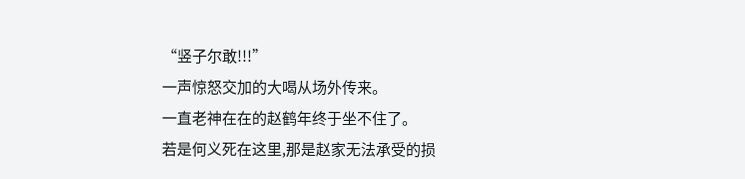“竖子尔敢!!!”
一声惊怒交加的大喝从场外传来。
一直老神在在的赵鹤年终于坐不住了。
若是何义死在这里,那是赵家无法承受的损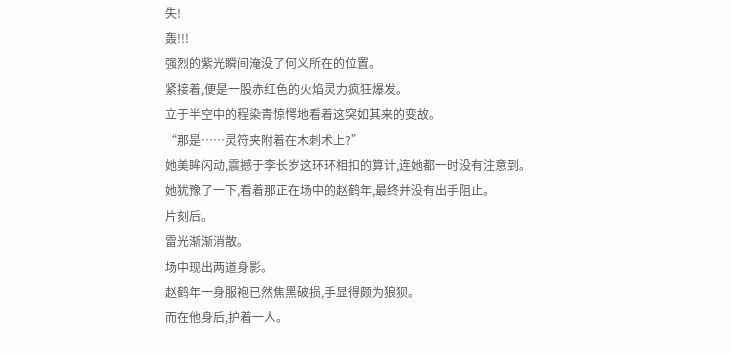失!
轰!!!
强烈的紫光瞬间淹没了何义所在的位置。
紧接着,便是一股赤红色的火焰灵力疯狂爆发。
立于半空中的程染青惊愕地看着这突如其来的变故。
“那是……灵符夹附着在木刺术上?”
她美眸闪动,震撼于李长岁这环环相扣的算计,连她都一时没有注意到。
她犹豫了一下,看着那正在场中的赵鹤年,最终并没有出手阻止。
片刻后。
雷光渐渐消散。
场中现出两道身影。
赵鹤年一身服袍已然焦黑破损,手显得颇为狼狈。
而在他身后,护着一人。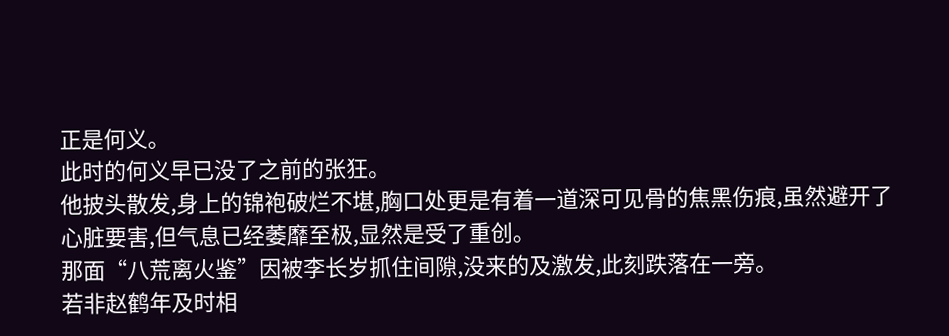正是何义。
此时的何义早已没了之前的张狂。
他披头散发,身上的锦袍破烂不堪,胸口处更是有着一道深可见骨的焦黑伤痕,虽然避开了心脏要害,但气息已经萎靡至极,显然是受了重创。
那面“八荒离火鉴”因被李长岁抓住间隙,没来的及激发,此刻跌落在一旁。
若非赵鹤年及时相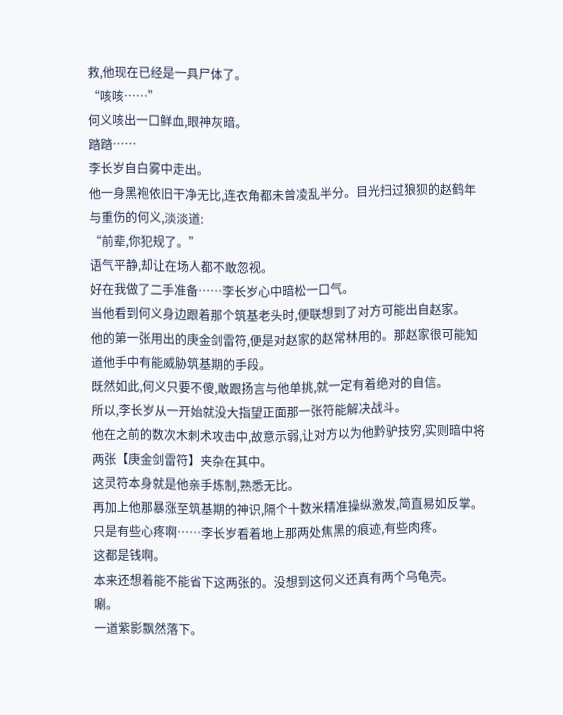救,他现在已经是一具尸体了。
“咳咳……”
何义咳出一口鲜血,眼神灰暗。
踏踏……
李长岁自白雾中走出。
他一身黑袍依旧干净无比,连衣角都未曾凌乱半分。目光扫过狼狈的赵鹤年与重伤的何义,淡淡道:
“前辈,你犯规了。”
语气平静,却让在场人都不敢忽视。
好在我做了二手准备……李长岁心中暗松一口气。
当他看到何义身边跟着那个筑基老头时,便联想到了对方可能出自赵家。
他的第一张用出的庚金剑雷符,便是对赵家的赵常林用的。那赵家很可能知道他手中有能威胁筑基期的手段。
既然如此,何义只要不傻,敢跟扬言与他单挑,就一定有着绝对的自信。
所以,李长岁从一开始就没大指望正面那一张符能解决战斗。
他在之前的数次木刺术攻击中,故意示弱,让对方以为他黔驴技穷,实则暗中将两张【庚金剑雷符】夹杂在其中。
这灵符本身就是他亲手炼制,熟悉无比。
再加上他那暴涨至筑基期的神识,隔个十数米精准操纵激发,简直易如反掌。
只是有些心疼啊……李长岁看着地上那两处焦黑的痕迹,有些肉疼。
这都是钱啊。
本来还想着能不能省下这两张的。没想到这何义还真有两个乌龟壳。
唰。
一道紫影飘然落下。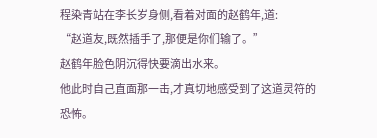程染青站在李长岁身侧,看着对面的赵鹤年,道:
“赵道友,既然插手了,那便是你们输了。”
赵鹤年脸色阴沉得快要滴出水来。
他此时自己直面那一击,才真切地感受到了这道灵符的恐怖。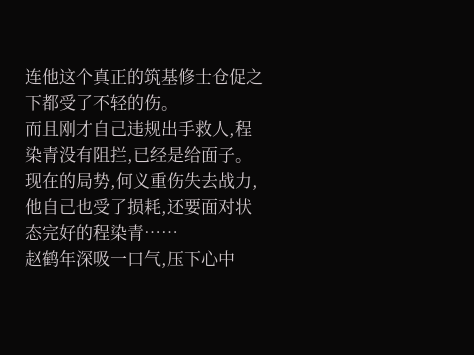连他这个真正的筑基修士仓促之下都受了不轻的伤。
而且刚才自己违规出手救人,程染青没有阻拦,已经是给面子。
现在的局势,何义重伤失去战力,他自己也受了损耗,还要面对状态完好的程染青……
赵鹤年深吸一口气,压下心中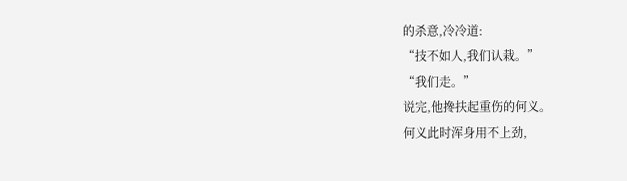的杀意,冷冷道:
“技不如人,我们认栽。”
“我们走。”
说完,他搀扶起重伤的何义。
何义此时浑身用不上劲,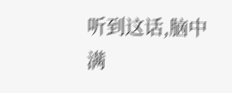听到这话,脑中满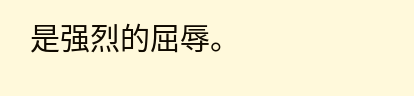是强烈的屈辱。